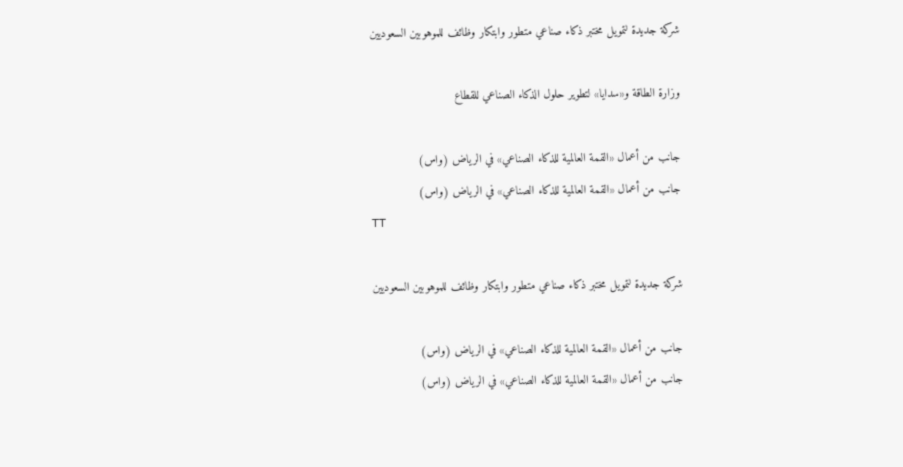شركة جديدة لتمويل مختبر ذكاء صناعي متطور وابتكار وظائف للموهوبين السعوديين

وزارة الطاقة و«سدايا» لتطوير حلول الذكاء الصناعي للقطاع

جانب من أعمال «القمة العالمية للذكاء الصناعي» في الرياض (واس)
جانب من أعمال «القمة العالمية للذكاء الصناعي» في الرياض (واس)
TT

شركة جديدة لتمويل مختبر ذكاء صناعي متطور وابتكار وظائف للموهوبين السعوديين

جانب من أعمال «القمة العالمية للذكاء الصناعي» في الرياض (واس)
جانب من أعمال «القمة العالمية للذكاء الصناعي» في الرياض (واس)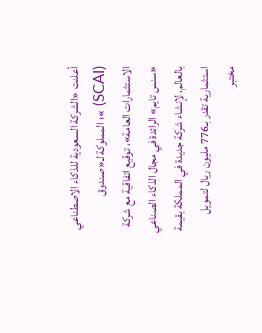أعلنت «الشركة السعودية للذكاء الاصطناعي (SCAI) »؛ المملوكة لـ«صندوق الاستثمارات العامة»، توقيع اتفاقية مع شركة «سنس تايم» الرائدة في مجال الذكاء الصناعي بالعالم، لإنشاء شركة جديدة في المملكة بقيمة استثمارية تقدر بـ776 مليون ريال لتمويل مختبر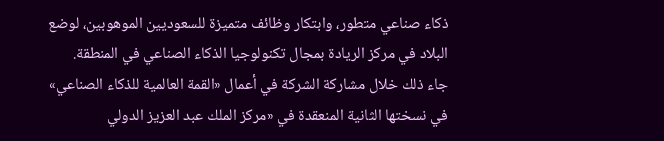ذكاء صناعي متطور، وابتكار وظائف متميزة للسعوديين الموهوبين، لوضع البلاد في مركز الريادة بمجال تكنولوجيا الذكاء الصناعي في المنطقة.
جاء ذلك خلال مشاركة الشركة في أعمال «القمة العالمية للذكاء الصناعي» في نسختها الثانية المنعقدة في «مركز الملك عبد العزيز الدولي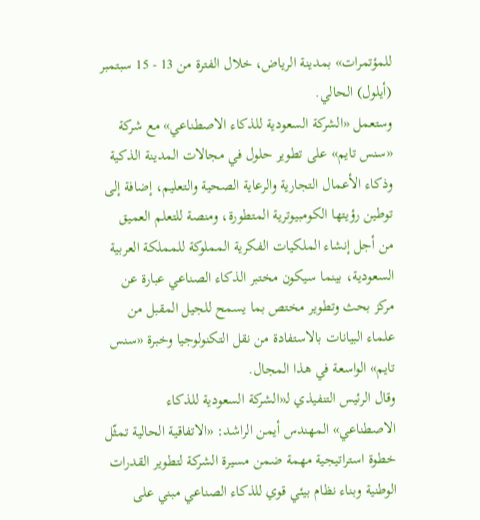للمؤتمرات» بمدينة الرياض، خلال الفترة من 13 - 15 سبتمبر (أيلول) الحالي.
وستعمل «الشركة السعودية للذكاء الاصطناعي» مع شركة «سنس تايم» على تطوير حلول في مجالات المدينة الذكية وذكاء الأعمال التجارية والرعاية الصحية والتعليم، إضافة إلى توطين رؤيتها الكومبيوترية المتطورة، ومنصة للتعلم العميق من أجل إنشاء الملكيات الفكرية المملوكة للمملكة العربية السعودية، بينما سيكون مختبر الذكاء الصناعي عبارة عن مركز بحث وتطوير مختص بما يسمح للجيل المقبل من علماء البيانات بالاستفادة من نقل التكنولوجيا وخبرة «سنس تايم» الواسعة في هذا المجال.
وقال الرئيس التنفيذي لـ«الشركة السعودية للذكاء الاصطناعي» المهندس أيمن الراشد: «الاتفاقية الحالية تمثّل خطوة استراتيجية مهمة ضمن مسيرة الشركة لتطوير القدرات الوطنية وبناء نظام بيئي قوي للذكاء الصناعي مبني على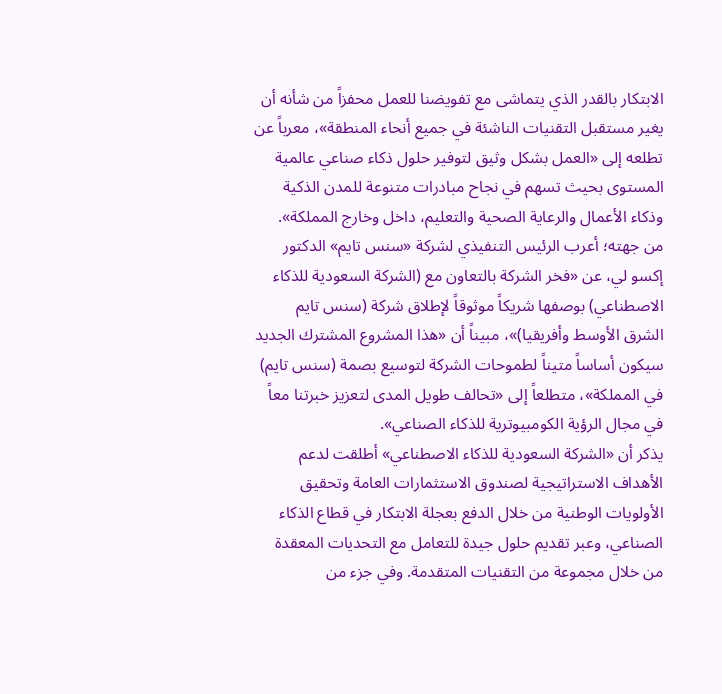الابتكار بالقدر الذي يتماشى مع تفويضنا للعمل محفزاً من شأنه أن يغير مستقبل التقنيات الناشئة في جميع أنحاء المنطقة»، معرباً عن تطلعه إلى «العمل بشكل وثيق لتوفير حلول ذكاء صناعي عالمية المستوى بحيث تسهم في نجاح مبادرات متنوعة للمدن الذكية وذكاء الأعمال والرعاية الصحية والتعليم، داخل وخارج المملكة».
من جهته؛ أعرب الرئيس التنفيذي لشركة «سنس تايم» الدكتور إكسو لي، عن «فخر الشركة بالتعاون مع (الشركة السعودية للذكاء الاصطناعي) بوصفها شريكاً موثوقاً لإطلاق شركة (سنس تايم الشرق الأوسط وأفريقيا)»، مبيناً أن «هذا المشروع المشترك الجديد سيكون أساساً متيناً لطموحات الشركة لتوسيع بصمة (سنس تايم) في المملكة»، متطلعاً إلى «تحالف طويل المدى لتعزيز خبرتنا معاً في مجال الرؤية الكومبيوترية للذكاء الصناعي».
يذكر أن «الشركة السعودية للذكاء الاصطناعي» أطلقت لدعم الأهداف الاستراتيجية لصندوق الاستثمارات العامة وتحقيق الأولويات الوطنية من خلال الدفع بعجلة الابتكار في قطاع الذكاء الصناعي، وعبر تقديم حلول جيدة للتعامل مع التحديات المعقدة من خلال مجموعة من التقنيات المتقدمة. وفي جزء من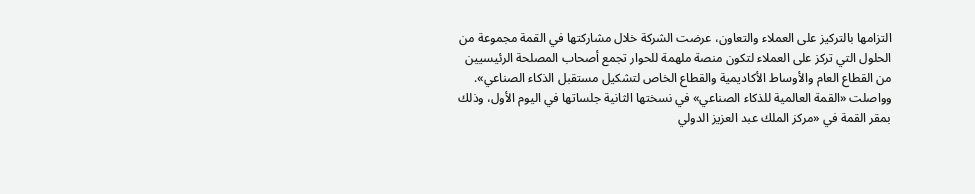التزامها بالتركيز على العملاء والتعاون، عرضت الشركة خلال مشاركتها في القمة مجموعة من الحلول التي تركز على العملاء لتكون منصة ملهمة للحوار تجمع أصحاب المصلحة الرئيسيين من القطاع العام والأوساط الأكاديمية والقطاع الخاص لتشكيل مستقبل الذكاء الصناعي».
وواصلت «القمة العالمية للذكاء الصناعي» في نسختها الثانية جلساتها في اليوم الأول، وذلك بمقر القمة في «مركز الملك عبد العزيز الدولي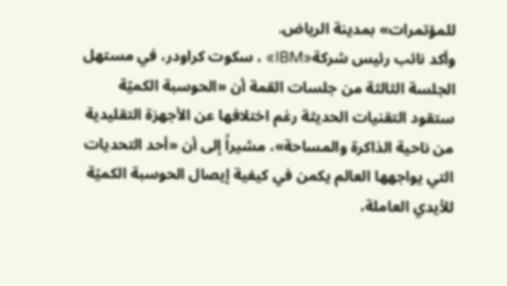للمؤتمرات» بمدينة الرياض.
وأكد نائب رئيس شركة«IBM» ، سكوت كراودر، في مستهل الجلسة الثالثة من جلسات القمة أن «الحوسبة الكميّة ستقود التقنيات الحديثة رغم اختلافها عن الأجهزة التقليدية من ناحية الذاكرة والمساحة»، مشيراً إلى أن «أحد التحديات التي يواجهها العالم يكمن في كيفية إيصال الحوسبة الكميّة للأيدي العاملة،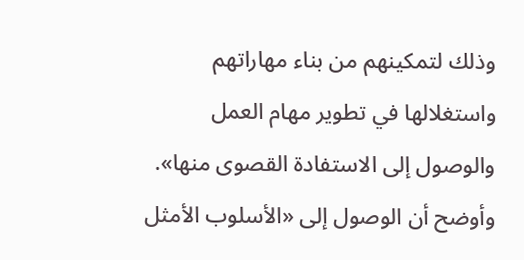وذلك لتمكينهم من بناء مهاراتهم واستغلالها في تطوير مهام العمل والوصول إلى الاستفادة القصوى منها».
وأوضح أن الوصول إلى «الأسلوب الأمثل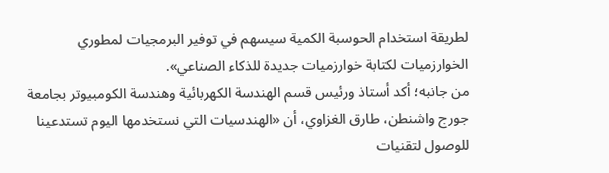لطريقة استخدام الحوسبة الكمية سيسهم في توفير البرمجيات لمطوري الخوارزميات لكتابة خوارزميات جديدة للذكاء الصناعي».
من جانبه؛ أكد أستاذ ورئيس قسم الهندسة الكهربائية وهندسة الكومبيوتر بجامعة جورج واشنطن، طارق الغزاوي، أن «الهندسيات التي نستخدمها اليوم تستدعينا للوصول لتقنيات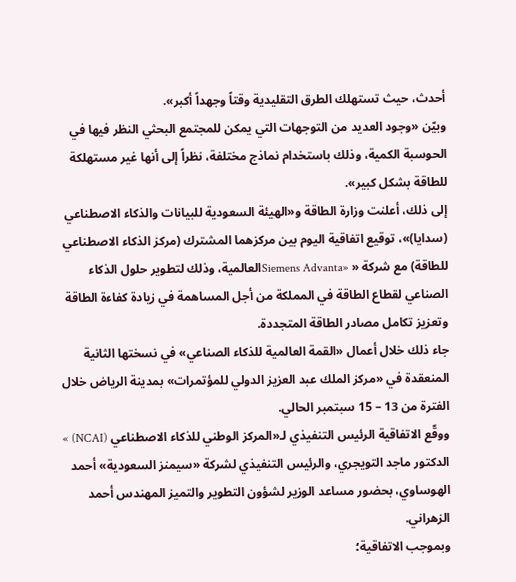أحدث، حيث تستهلك الطرق التقليدية وقتاً وجهداً أكبر».
وبيّن «وجود العديد من التوجهات التي يمكن للمجتمع البحثي النظر فيها في الحوسبة الكمية، وذلك باستخدام نماذج مختلفة، نظراً إلى أنها غير مستهلكة للطاقة بشكل كبير».
إلى ذلك، أعلنت وزارة الطاقة و«الهيئة السعودية للبيانات والذكاء الاصطناعي (سدايا)»، توقيع اتفاقية اليوم بين مركزهما المشترك (مركز الذكاء الاصطناعي للطاقة) مع شركة « «Siemens Advantaالعالمية، وذلك لتطوير حلول الذكاء الصناعي لقطاع الطاقة في المملكة من أجل المساهمة في زيادة كفاءة الطاقة وتعزيز تكامل مصادر الطاقة المتجددة.
جاء ذلك خلال أعمال «القمة العالمية للذكاء الصناعي» في نسختها الثانية المنعقدة في «مركز الملك عبد العزيز الدولي للمؤتمرات» بمدينة الرياض خلال الفترة من 13 – 15 سبتمبر الحالي.
ووقّع الاتفاقية الرئيس التنفيذي لـ«المركز الوطني للذكاء الاصطناعي (NCAI) » الدكتور ماجد التويجري، والرئيس التنفيذي لشركة «سيمنز السعودية» أحمد الهوساوي، بحضور مساعد الوزير لشؤون التطوير والتميز المهندس أحمد الزهراني.
وبموجب الاتفاقية؛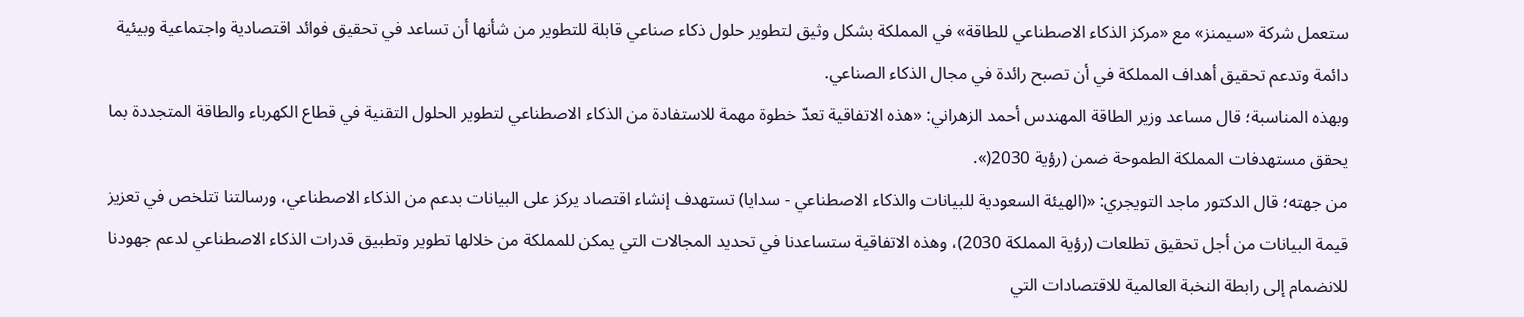ستعمل شركة «سيمنز» مع «مركز الذكاء الاصطناعي للطاقة» في المملكة بشكل وثيق لتطوير حلول ذكاء صناعي قابلة للتطوير من شأنها أن تساعد في تحقيق فوائد اقتصادية واجتماعية وبيئية دائمة وتدعم تحقيق أهداف المملكة في أن تصبح رائدة في مجال الذكاء الصناعي.
وبهذه المناسبة؛ قال مساعد وزير الطاقة المهندس أحمد الزهراني: «هذه الاتفاقية تعدّ خطوة مهمة للاستفادة من الذكاء الاصطناعي لتطوير الحلول التقنية في قطاع الكهرباء والطاقة المتجددة بما يحقق مستهدفات المملكة الطموحة ضمن (رؤية 2030(».
من جهته؛ قال الدكتور ماجد التويجري: «(الهيئة السعودية للبيانات والذكاء الاصطناعي - سدايا) تستهدف إنشاء اقتصاد يركز على البيانات بدعم من الذكاء الاصطناعي، ورسالتنا تتلخص في تعزيز قيمة البيانات من أجل تحقيق تطلعات (رؤية المملكة 2030)، وهذه الاتفاقية ستساعدنا في تحديد المجالات التي يمكن للمملكة من خلالها تطوير وتطبيق قدرات الذكاء الاصطناعي لدعم جهودنا للانضمام إلى رابطة النخبة العالمية للاقتصادات التي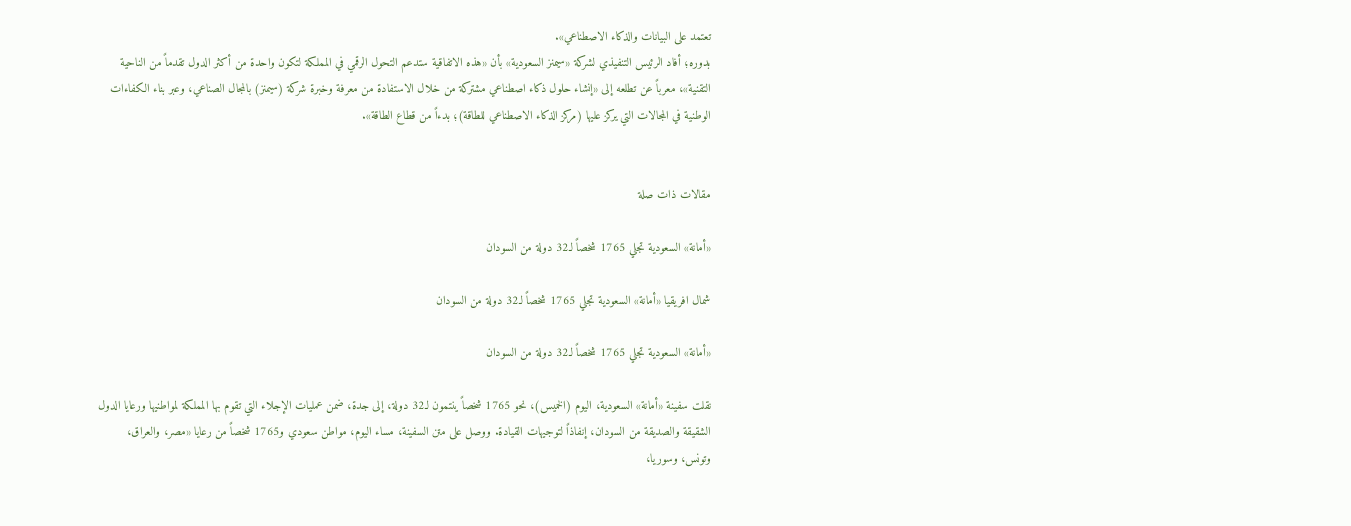تعتمد على البيانات والذكاء الاصطناعي».
بدوره؛ أفاد الرئيس التنفيذي لشركة «سيمنز السعودية» بأن «هذه الاتفاقية ستدعم التحول الرقمي في المملكة لتكون واحدة من أكثر الدول تقدماً من الناحية التقنية»، معرباً عن تطلعه إلى «إنشاء حلول ذكاء اصطناعي مشتركة من خلال الاستفادة من معرفة وخبرة شركة (سيمنز) بالمجال الصناعي، وعبر بناء الكفاءات الوطنية في المجالات التي يركز عليها (مركز الذكاء الاصطناعي للطاقة)؛ بدءاً من قطاع الطاقة».


مقالات ذات صلة

«أمانة» السعودية تجلي 1765 شخصاً لـ32 دولة من السودان

شمال افريقيا «أمانة» السعودية تجلي 1765 شخصاً لـ32 دولة من السودان

«أمانة» السعودية تجلي 1765 شخصاً لـ32 دولة من السودان

نقلت سفينة «أمانة» السعودية، اليوم (الخميس)، نحو 1765 شخصاً ينتمون لـ32 دولة، إلى جدة، ضمن عمليات الإجلاء التي تقوم بها المملكة لمواطنيها ورعايا الدول الشقيقة والصديقة من السودان، إنفاذاً لتوجيهات القيادة. ووصل على متن السفينة، مساء اليوم، مواطن سعودي و1765 شخصاً من رعايا «مصر، والعراق، وتونس، وسوريا،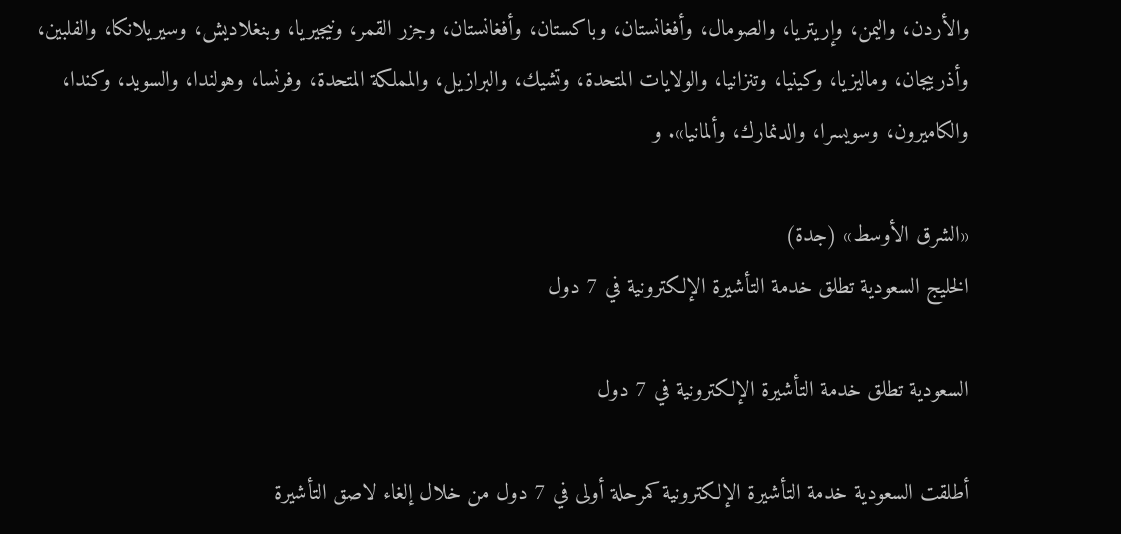والأردن، واليمن، وإريتريا، والصومال، وأفغانستان، وباكستان، وأفغانستان، وجزر القمر، ونيجيريا، وبنغلاديش، وسيريلانكا، والفلبين، وأذربيجان، وماليزيا، وكينيا، وتنزانيا، والولايات المتحدة، وتشيك، والبرازيل، والمملكة المتحدة، وفرنسا، وهولندا، والسويد، وكندا، والكاميرون، وسويسرا، والدنمارك، وألمانيا». و

«الشرق الأوسط» (جدة)
الخليج السعودية تطلق خدمة التأشيرة الإلكترونية في 7 دول

السعودية تطلق خدمة التأشيرة الإلكترونية في 7 دول

أطلقت السعودية خدمة التأشيرة الإلكترونية كمرحلة أولى في 7 دول من خلال إلغاء لاصق التأشيرة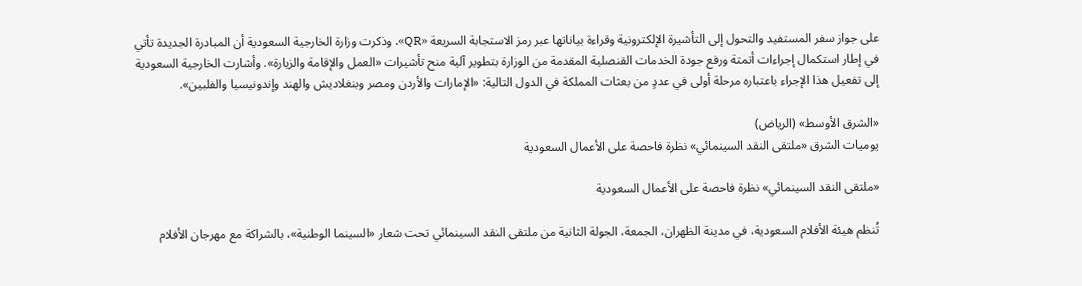على جواز سفر المستفيد والتحول إلى التأشيرة الإلكترونية وقراءة بياناتها عبر رمز الاستجابة السريعة «QR». وذكرت وزارة الخارجية السعودية أن المبادرة الجديدة تأتي في إطار استكمال إجراءات أتمتة ورفع جودة الخدمات القنصلية المقدمة من الوزارة بتطوير آلية منح تأشيرات «العمل والإقامة والزيارة». وأشارت الخارجية السعودية إلى تفعيل هذا الإجراء باعتباره مرحلة أولى في عددٍ من بعثات المملكة في الدول التالية: «الإمارات والأردن ومصر وبنغلاديش والهند وإندونيسيا والفلبين».

«الشرق الأوسط» (الرياض)
يوميات الشرق «ملتقى النقد السينمائي» نظرة فاحصة على الأعمال السعودية

«ملتقى النقد السينمائي» نظرة فاحصة على الأعمال السعودية

تُنظم هيئة الأفلام السعودية، في مدينة الظهران، الجمعة، الجولة الثانية من ملتقى النقد السينمائي تحت شعار «السينما الوطنية»، بالشراكة مع مهرجان الأفلام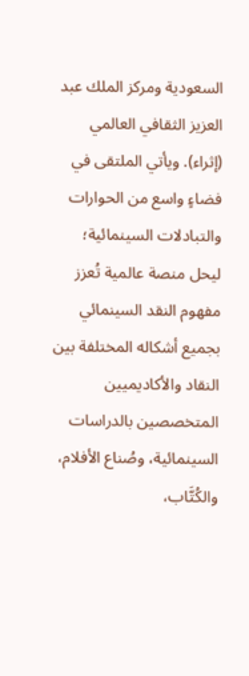السعودية ومركز الملك عبد العزيز الثقافي العالمي (إثراء). ويأتي الملتقى في فضاءٍ واسع من الحوارات والتبادلات السينمائية؛ ليحل منصة عالمية تُعزز مفهوم النقد السينمائي بجميع أشكاله المختلفة بين النقاد والأكاديميين المتخصصين بالدراسات السينمائية، وصُناع الأفلام، والكُتَّاب،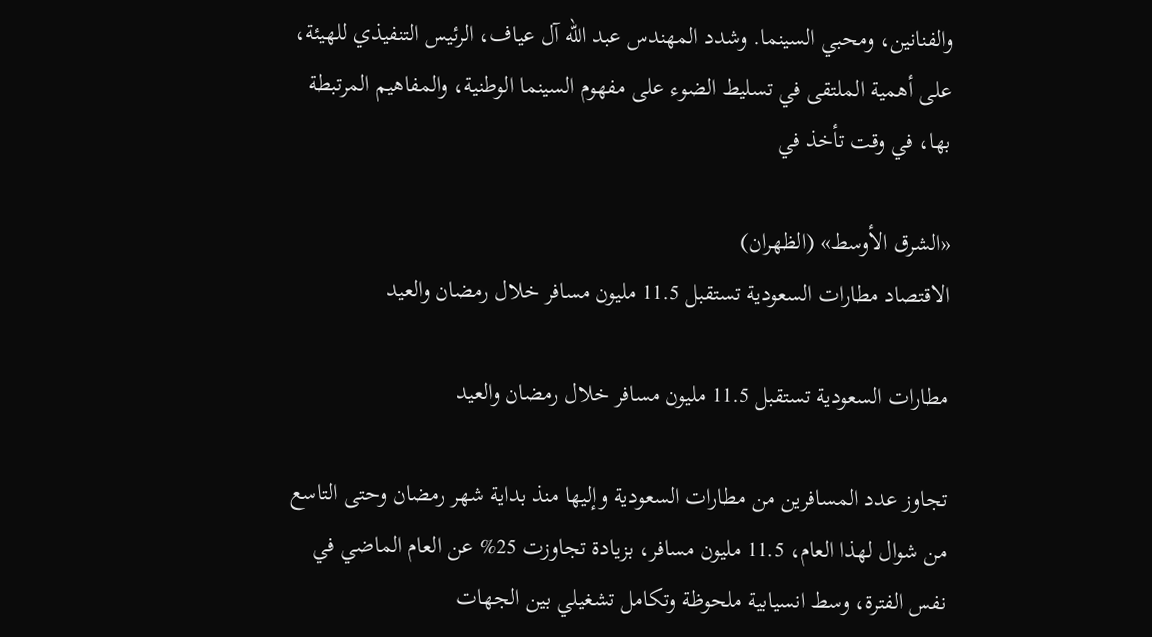والفنانين، ومحبي السينما. وشدد المهندس عبد الله آل عياف، الرئيس التنفيذي للهيئة، على أهمية الملتقى في تسليط الضوء على مفهوم السينما الوطنية، والمفاهيم المرتبطة بها، في وقت تأخذ في

«الشرق الأوسط» (الظهران)
الاقتصاد مطارات السعودية تستقبل 11.5 مليون مسافر خلال رمضان والعيد

مطارات السعودية تستقبل 11.5 مليون مسافر خلال رمضان والعيد

تجاوز عدد المسافرين من مطارات السعودية وإليها منذ بداية شهر رمضان وحتى التاسع من شوال لهذا العام، 11.5 مليون مسافر، بزيادة تجاوزت 25% عن العام الماضي في نفس الفترة، وسط انسيابية ملحوظة وتكامل تشغيلي بين الجهات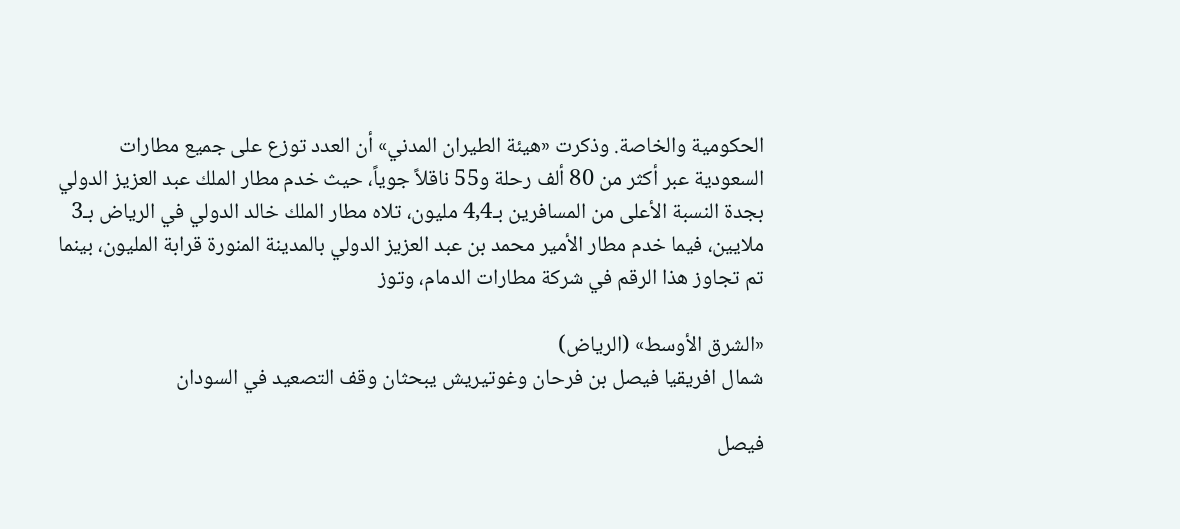الحكومية والخاصة. وذكرت «هيئة الطيران المدني» أن العدد توزع على جميع مطارات السعودية عبر أكثر من 80 ألف رحلة و55 ناقلاً جوياً، حيث خدم مطار الملك عبد العزيز الدولي بجدة النسبة الأعلى من المسافرين بـ4,4 مليون، تلاه مطار الملك خالد الدولي في الرياض بـ3 ملايين، فيما خدم مطار الأمير محمد بن عبد العزيز الدولي بالمدينة المنورة قرابة المليون، بينما تم تجاوز هذا الرقم في شركة مطارات الدمام، وتوز

«الشرق الأوسط» (الرياض)
شمال افريقيا فيصل بن فرحان وغوتيريش يبحثان وقف التصعيد في السودان

فيصل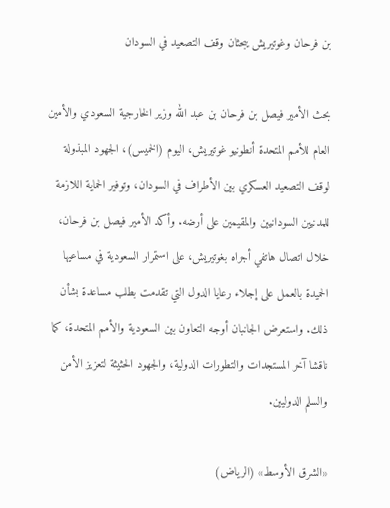بن فرحان وغوتيريش يبحثان وقف التصعيد في السودان

بحث الأمير فيصل بن فرحان بن عبد الله وزير الخارجية السعودي والأمين العام للأمم المتحدة أنطونيو غوتيريش، اليوم (الخميس)، الجهود المبذولة لوقف التصعيد العسكري بين الأطراف في السودان، وتوفير الحماية اللازمة للمدنيين السودانيين والمقيمين على أرضه. وأكد الأمير فيصل بن فرحان، خلال اتصال هاتفي أجراه بغوتيريش، على استمرار السعودية في مساعيها الحميدة بالعمل على إجلاء رعايا الدول التي تقدمت بطلب مساعدة بشأن ذلك. واستعرض الجانبان أوجه التعاون بين السعودية والأمم المتحدة، كما ناقشا آخر المستجدات والتطورات الدولية، والجهود الحثيثة لتعزيز الأمن والسلم الدوليين.

«الشرق الأوسط» (الرياض)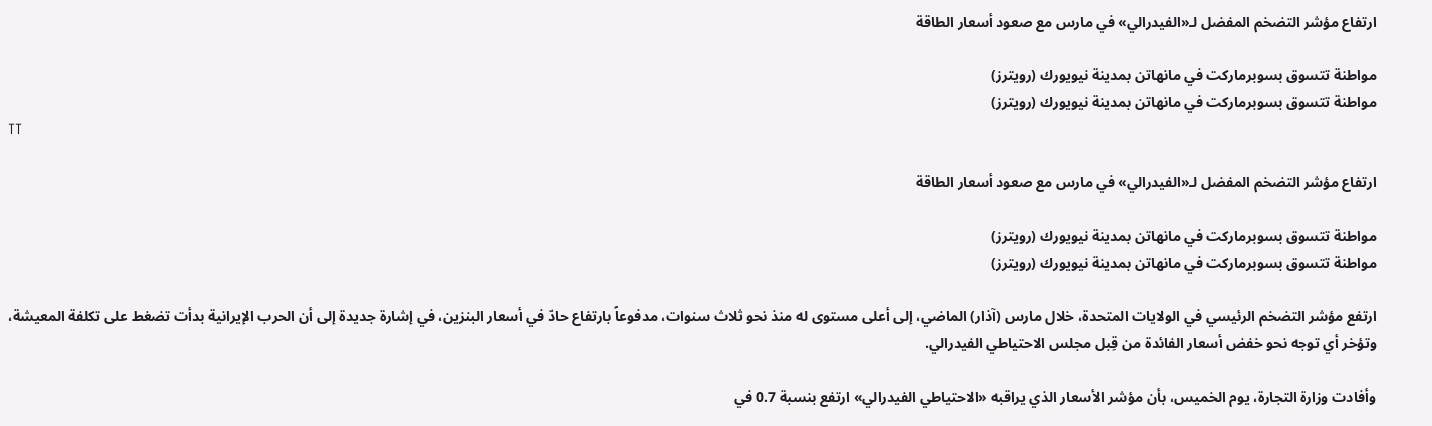ارتفاع مؤشر التضخم المفضل لـ«الفيدرالي» في مارس مع صعود أسعار الطاقة

مواطنة تتسوق بسوبرماركت في مانهاتن بمدينة نيويورك (رويترز)
مواطنة تتسوق بسوبرماركت في مانهاتن بمدينة نيويورك (رويترز)
TT

ارتفاع مؤشر التضخم المفضل لـ«الفيدرالي» في مارس مع صعود أسعار الطاقة

مواطنة تتسوق بسوبرماركت في مانهاتن بمدينة نيويورك (رويترز)
مواطنة تتسوق بسوبرماركت في مانهاتن بمدينة نيويورك (رويترز)

ارتفع مؤشر التضخم الرئيسي في الولايات المتحدة، خلال مارس (آذار) الماضي، إلى أعلى مستوى له منذ نحو ثلاث سنوات، مدفوعاً بارتفاع حادّ في أسعار البنزين، في إشارة جديدة إلى أن الحرب الإيرانية بدأت تضغط على تكلفة المعيشة، وتؤخر أي توجه نحو خفض أسعار الفائدة من قِبل مجلس الاحتياطي الفيدرالي.

وأفادت وزارة التجارة، يوم الخميس، بأن مؤشر الأسعار الذي يراقبه «الاحتياطي الفيدرالي» ارتفع بنسبة 0.7 في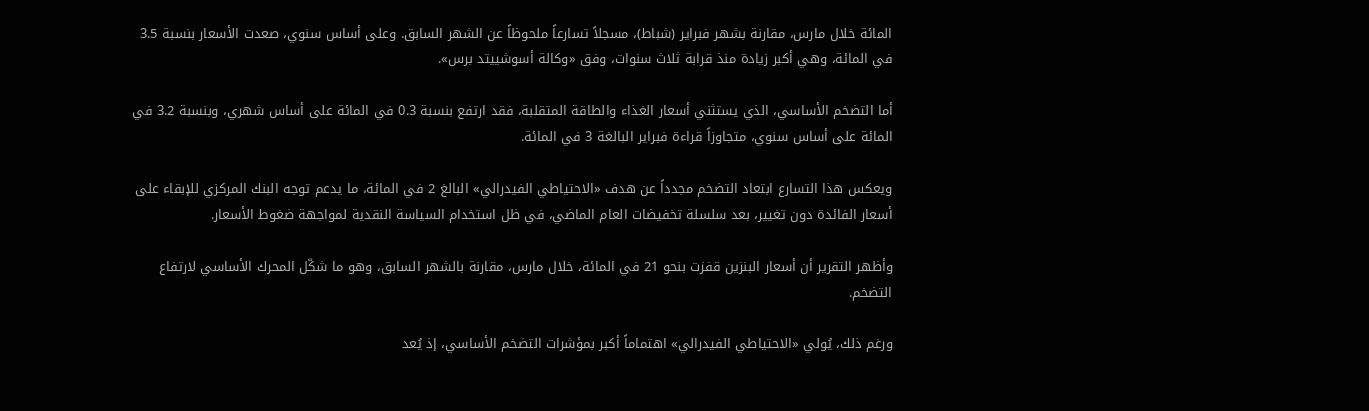المائة خلال مارس، مقارنة بشهر فبراير (شباط)، مسجلاً تسارعاً ملحوظاً عن الشهر السابق. وعلى أساس سنوي، صعدت الأسعار بنسبة 3.5 في المائة، وهي أكبر زيادة منذ قرابة ثلاث سنوات، وفق «وكالة أسوشييتد برس».

أما التضخم الأساسي، الذي يستثني أسعار الغذاء والطاقة المتقلبة، فقد ارتفع بنسبة 0.3 في المائة على أساس شهري، وبنسبة 3.2 في المائة على أساس سنوي، متجاوزاً قراءة فبراير البالغة 3 في المائة.

ويعكس هذا التسارع ابتعاد التضخم مجدداً عن هدف «الاحتياطي الفيدرالي» البالغ 2 في المائة، ما يدعم توجه البنك المركزي للإبقاء على أسعار الفائدة دون تغيير، بعد سلسلة تخفيضات العام الماضي، في ظل استخدام السياسة النقدية لمواجهة ضغوط الأسعار.

وأظهر التقرير أن أسعار البنزين قفزت بنحو 21 في المائة، خلال مارس، مقارنة بالشهر السابق، وهو ما شكّل المحرك الأساسي لارتفاع التضخم.

ورغم ذلك، يُولي «الاحتياطي الفيدرالي» اهتماماً أكبر بمؤشرات التضخم الأساسي، إذ يُعد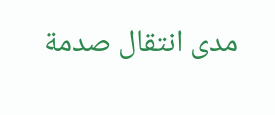مدى انتقال صدمة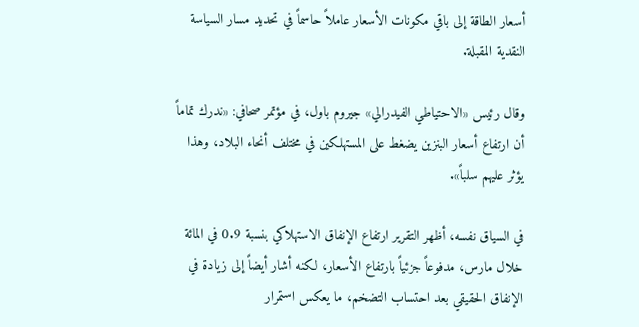أسعار الطاقة إلى باقي مكونات الأسعار عاملاً حاسماً في تحديد مسار السياسة النقدية المقبلة.

وقال رئيس «الاحتياطي الفيدرالي» جيروم باول، في مؤتمر صحافي: «ندرك تماماً أن ارتفاع أسعار البنزين يضغط على المستهلكين في مختلف أنحاء البلاد، وهذا يؤثر عليهم سلباً».

في السياق نفسه، أظهر التقرير ارتفاع الإنفاق الاستهلاكي بنسبة 0.9 في المائة خلال مارس، مدفوعاً جزئياً بارتفاع الأسعار، لكنه أشار أيضاً إلى زيادة في الإنفاق الحقيقي بعد احتساب التضخم، ما يعكس استمرار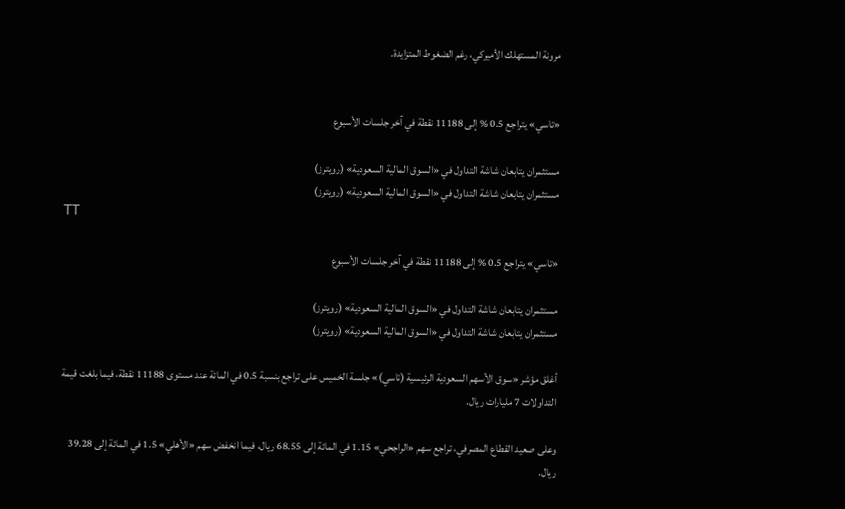مرونة المستهلك الأميركي، رغم الضغوط المتزايدة.


«تاسي» يتراجع 0.5 % إلى 11188 نقطة في آخر جلسات الأسبوع

مستثمران يتابعان شاشة التداول في «السوق المالية السعودية» (رويترز)
مستثمران يتابعان شاشة التداول في «السوق المالية السعودية» (رويترز)
TT

«تاسي» يتراجع 0.5 % إلى 11188 نقطة في آخر جلسات الأسبوع

مستثمران يتابعان شاشة التداول في «السوق المالية السعودية» (رويترز)
مستثمران يتابعان شاشة التداول في «السوق المالية السعودية» (رويترز)

أغلق مؤشر «سوق الأسهم السعودية الرئيسية (تاسي)» جلسة الخميس على تراجع بنسبة 0.5 في المائة عند مستوى 11188 نقطة، فيما بلغت قيمة التداولات 7 مليارات ريال.

وعلى صعيد القطاع المصرفي، تراجع سهم «الراجحي» 1.15 في المائة إلى 68.55 ريال، فيما انخفض سهم «الأهلي» 1.5 في المائة إلى 39.28 ريال.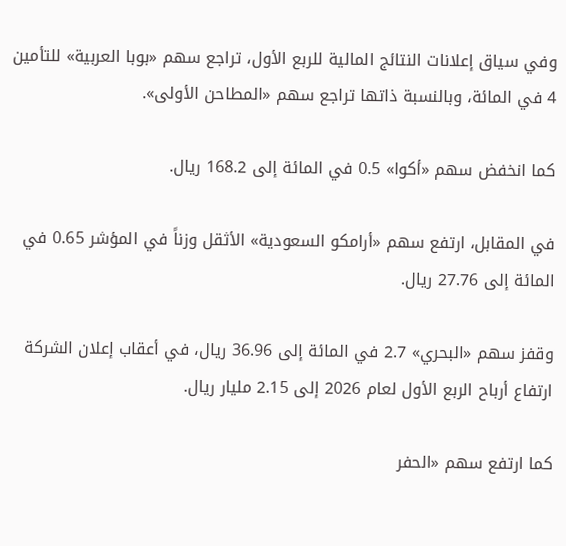وفي سياق إعلانات النتائج المالية للربع الأول، تراجع سهم «بوبا العربية» للتأمين 4 في المائة، وبالنسبة ذاتها تراجع سهم «المطاحن الأولى».

كما انخفض سهم «أكوا» 0.5 في المائة إلى 168.2 ريال.

في المقابل، ارتفع سهم «أرامكو السعودية» الأثقل وزناً في المؤشر 0.65 في المائة إلى 27.76 ريال.

وقفز سهم «البحري» 2.7 في المائة إلى 36.96 ريال، في أعقاب إعلان الشركة ارتفاع أرباح الربع الأول لعام 2026 إلى 2.15 مليار ريال.

كما ارتفع سهم «الحفر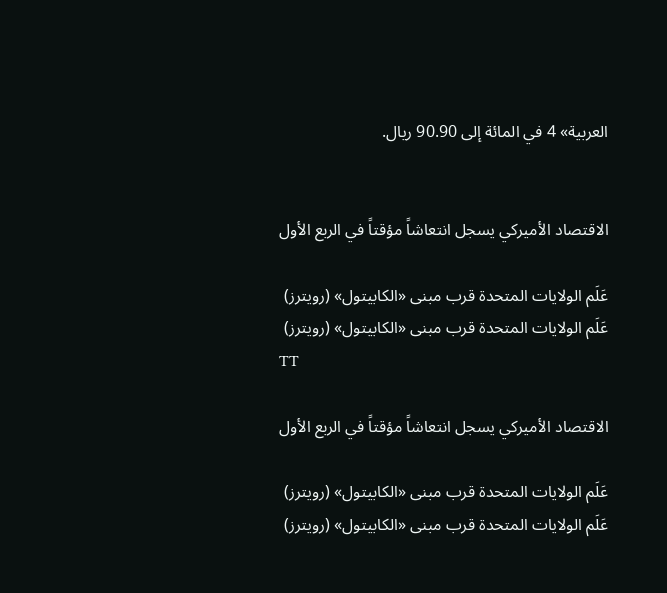العربية» 4 في المائة إلى 90.90 ريال.


الاقتصاد الأميركي يسجل انتعاشاً مؤقتاً في الربع الأول

عَلَم الولايات المتحدة قرب مبنى «الكابيتول» (رويترز)
عَلَم الولايات المتحدة قرب مبنى «الكابيتول» (رويترز)
TT

الاقتصاد الأميركي يسجل انتعاشاً مؤقتاً في الربع الأول

عَلَم الولايات المتحدة قرب مبنى «الكابيتول» (رويترز)
عَلَم الولايات المتحدة قرب مبنى «الكابيتول» (رويترز)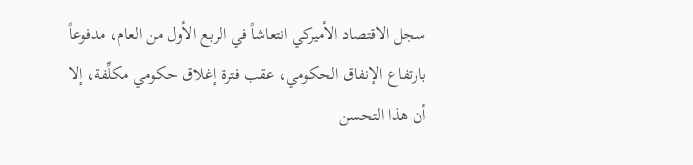سجل الاقتصاد الأميركي انتعاشاً في الربع الأول من العام، مدفوعاً بارتفاع الإنفاق الحكومي، عقب فترة إغلاق حكومي مكلِّفة، إلا أن هذا التحسن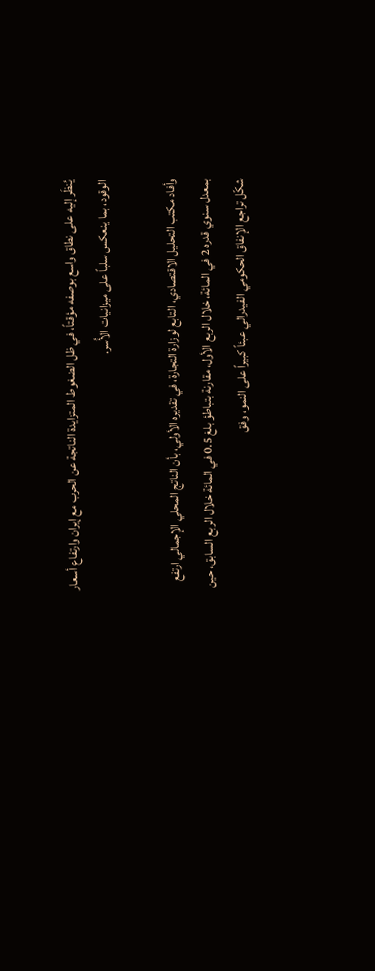يُنظَر إليه على نطاق واسع بوصفه مؤقتاً، في ظل الضغوط المتزايدة الناتجة عن الحرب مع إيران وارتفاع أسعار الوقود، بما ينعكس سلباً على ميزانيات الأُسر.

وأفاد مكتب التحليل الاقتصادي، التابع لوزارة التجارة، في تقديره الأولي، بأن الناتج المحلي الإجمالي ارتفع بمعدل سنوي قدره 2 في المائة، خلال الربع الأول، مقارنة بتباطؤ بلغ 0.5 في المائة خلال الربع السابق، حين شكّل تراجع الإنفاق الحكومي الفيدرالي عبئاً كبيراً على النمو، وفق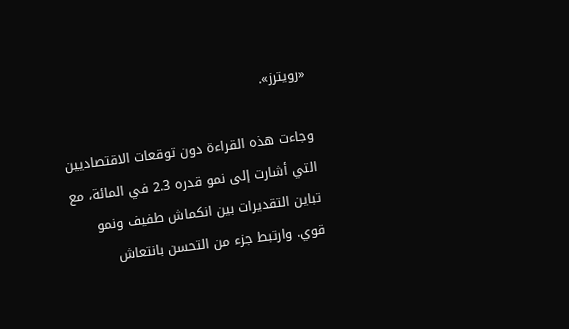«رويترز».

وجاءت هذه القراءة دون توقعات الاقتصاديين التي أشارت إلى نمو قدره 2.3 في المائة، مع تباين التقديرات بين انكماش طفيف ونمو قوي. وارتبط جزء من التحسن بانتعاش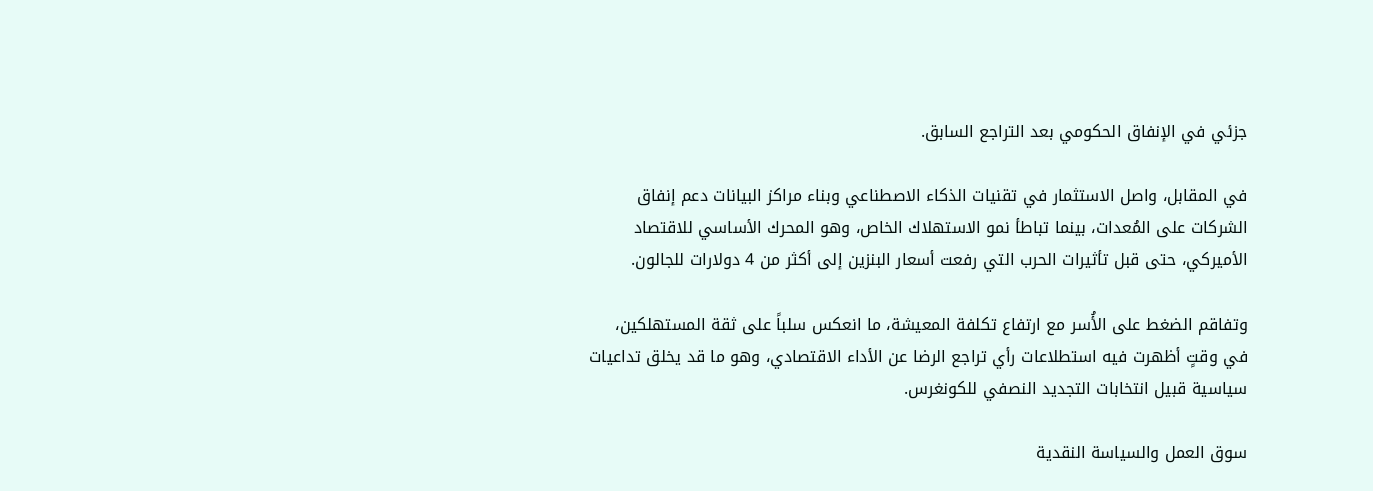جزئي في الإنفاق الحكومي بعد التراجع السابق.

في المقابل، واصل الاستثمار في تقنيات الذكاء الاصطناعي وبناء مراكز البيانات دعم إنفاق الشركات على المُعدات، بينما تباطأ نمو الاستهلاك الخاص، وهو المحرك الأساسي للاقتصاد الأميركي، حتى قبل تأثيرات الحرب التي رفعت أسعار البنزين إلى أكثر من 4 دولارات للجالون.

وتفاقم الضغط على الأُسر مع ارتفاع تكلفة المعيشة، ما انعكس سلباً على ثقة المستهلكين، في وقتٍ أظهرت فيه استطلاعات رأي تراجع الرضا عن الأداء الاقتصادي، وهو ما قد يخلق تداعيات سياسية قبيل انتخابات التجديد النصفي للكونغرس.

سوق العمل والسياسة النقدية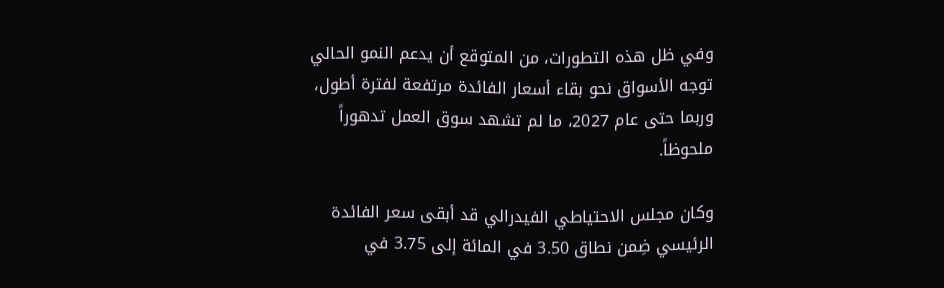وفي ظل هذه التطورات، من المتوقع أن يدعم النمو الحالي توجه الأسواق نحو بقاء أسعار الفائدة مرتفعة لفترة أطول، وربما حتى عام 2027، ما لم تشهد سوق العمل تدهوراً ملحوظاً.

وكان مجلس الاحتياطي الفيدرالي قد أبقى سعر الفائدة الرئيسي ضِمن نطاق 3.50 في المائة إلى 3.75 في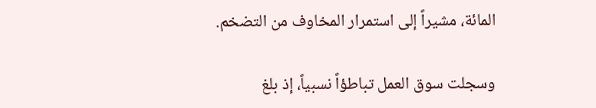المائة، مشيراً إلى استمرار المخاوف من التضخم.

وسجلت سوق العمل تباطؤاً نسبياً، إذ بلغ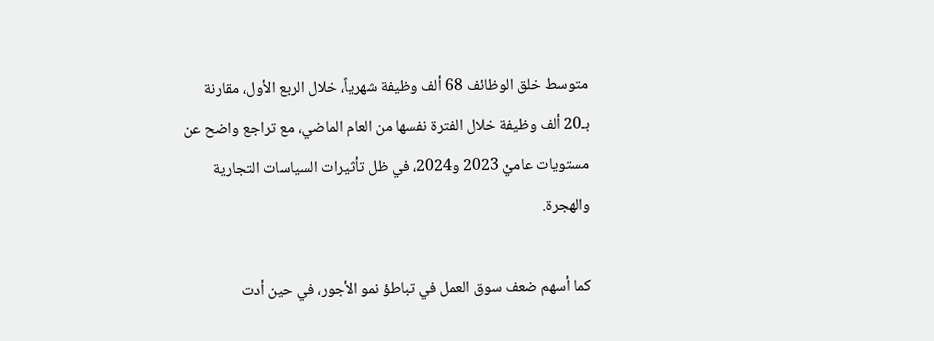متوسط خلق الوظائف 68 ألف وظيفة شهرياً، خلال الربع الأول، مقارنة بـ20 ألف وظيفة خلال الفترة نفسها من العام الماضي، مع تراجع واضح عن مستويات عاميْ 2023 و2024، في ظل تأثيرات السياسات التجارية والهجرة.

كما أسهم ضعف سوق العمل في تباطؤ نمو الأجور، في حين أدت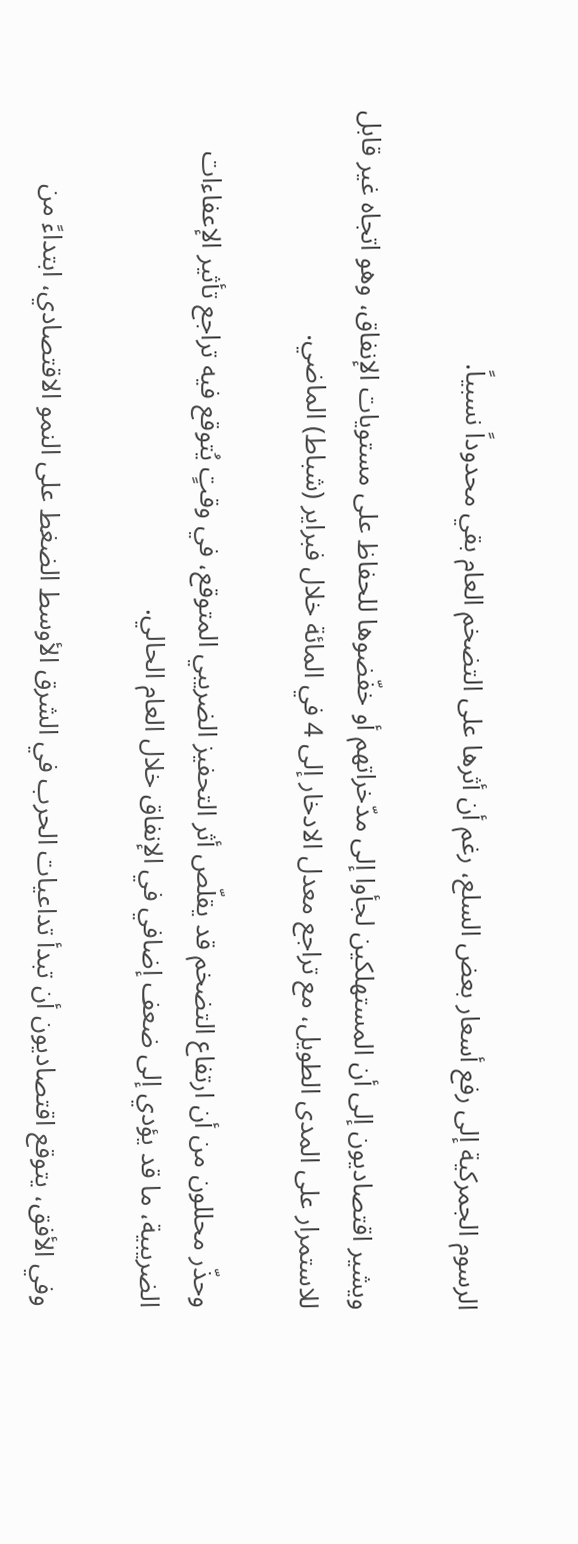الرسوم الجمركية إلى رفع أسعار بعض السلع، رغم أن أثرها على التضخم العام بقي محدوداً نسبياً.

ويشير اقتصاديون إلى أن المستهلكين لجأوا إلى مدّخراتهم أو خفّضوها للحفاظ على مستويات الإنفاق، وهو اتجاه غير قابل للاستمرار على المدى الطويل، مع تراجع معدل الادخار إلى 4 في المائة خلال فبراير (شباط) الماضي.

وحذّر محللون من أن ارتفاع التضخم قد يقلّص أثر التحفيز الضريبي المتوقع، في وقتٍ يُتوقع فيه تراجع تأثير الإعفاءات الضريبية، ما قد يؤدي إلى ضعف إضافي في الإنفاق خلال العام الحالي.

وفي الأفق، يتوقع اقتصاديون أن تبدأ تداعيات الحرب في الشرق الأوسط الضغط على النمو الاقتصادي، ابتداءً من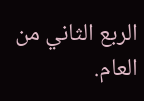الربع الثاني من العام.